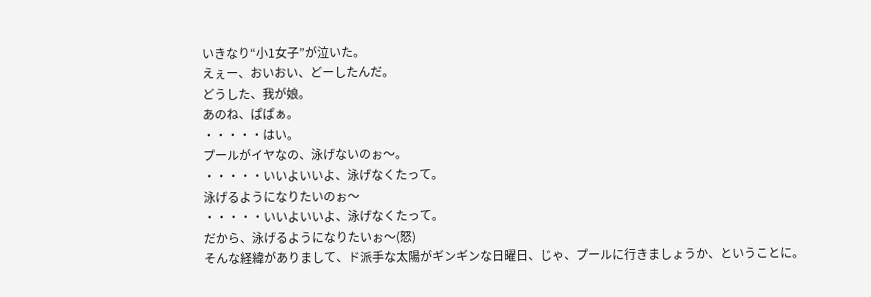いきなり“小1女子”が泣いた。
えぇー、おいおい、どーしたんだ。
どうした、我が娘。
あのね、ぱぱぁ。
・・・・・はい。
プールがイヤなの、泳げないのぉ〜。
・・・・・いいよいいよ、泳げなくたって。
泳げるようになりたいのぉ〜
・・・・・いいよいいよ、泳げなくたって。
だから、泳げるようになりたいぉ〜(怒)
そんな経緯がありまして、ド派手な太陽がギンギンな日曜日、じゃ、プールに行きましょうか、ということに。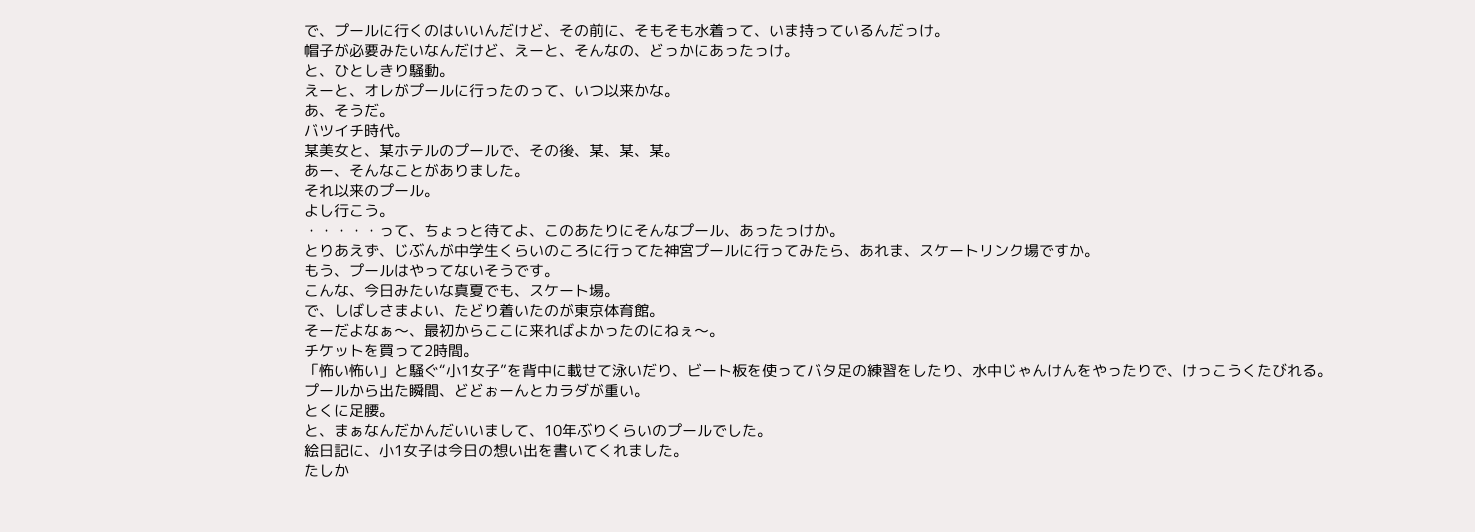で、プールに行くのはいいんだけど、その前に、そもそも水着って、いま持っているんだっけ。
帽子が必要みたいなんだけど、えーと、そんなの、どっかにあったっけ。
と、ひとしきり騒動。
えーと、オレがプールに行ったのって、いつ以来かな。
あ、そうだ。
バツイチ時代。
某美女と、某ホテルのプールで、その後、某、某、某。
あー、そんなことがありました。
それ以来のプール。
よし行こう。
・・・・・って、ちょっと待てよ、このあたりにそんなプール、あったっけか。
とりあえず、じぶんが中学生くらいのころに行ってた神宮プールに行ってみたら、あれま、スケートリンク場ですか。
もう、プールはやってないそうです。
こんな、今日みたいな真夏でも、スケート場。
で、しばしさまよい、たどり着いたのが東京体育館。
そーだよなぁ〜、最初からここに来ればよかったのにねぇ〜。
チケットを買って2時間。
「怖い怖い」と騒ぐ“小1女子”を背中に載せて泳いだり、ビート板を使ってバタ足の練習をしたり、水中じゃんけんをやったりで、けっこうくたびれる。
プールから出た瞬間、どどぉーんとカラダが重い。
とくに足腰。
と、まぁなんだかんだいいまして、10年ぶりくらいのプールでした。
絵日記に、小1女子は今日の想い出を書いてくれました。
たしか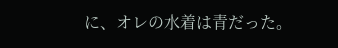に、オレの水着は青だった。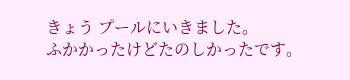きょう プールにいきました。
ふかかったけどたのしかったです。